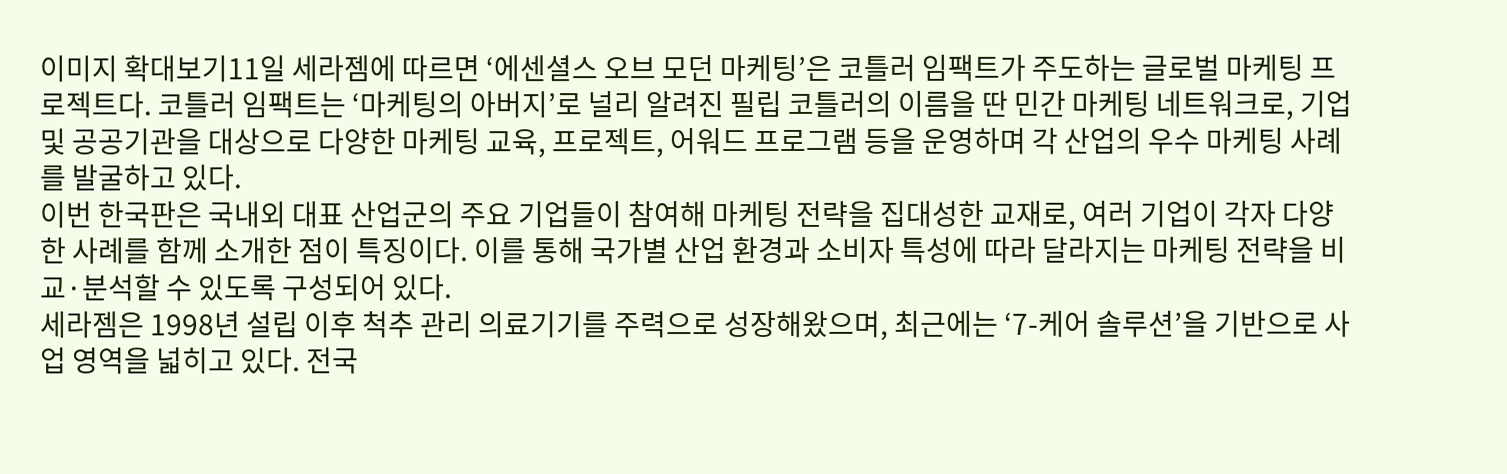이미지 확대보기11일 세라젬에 따르면 ‘에센셜스 오브 모던 마케팅’은 코틀러 임팩트가 주도하는 글로벌 마케팅 프로젝트다. 코틀러 임팩트는 ‘마케팅의 아버지’로 널리 알려진 필립 코틀러의 이름을 딴 민간 마케팅 네트워크로, 기업 및 공공기관을 대상으로 다양한 마케팅 교육, 프로젝트, 어워드 프로그램 등을 운영하며 각 산업의 우수 마케팅 사례를 발굴하고 있다.
이번 한국판은 국내외 대표 산업군의 주요 기업들이 참여해 마케팅 전략을 집대성한 교재로, 여러 기업이 각자 다양한 사례를 함께 소개한 점이 특징이다. 이를 통해 국가별 산업 환경과 소비자 특성에 따라 달라지는 마케팅 전략을 비교·분석할 수 있도록 구성되어 있다.
세라젬은 1998년 설립 이후 척추 관리 의료기기를 주력으로 성장해왔으며, 최근에는 ‘7-케어 솔루션’을 기반으로 사업 영역을 넓히고 있다. 전국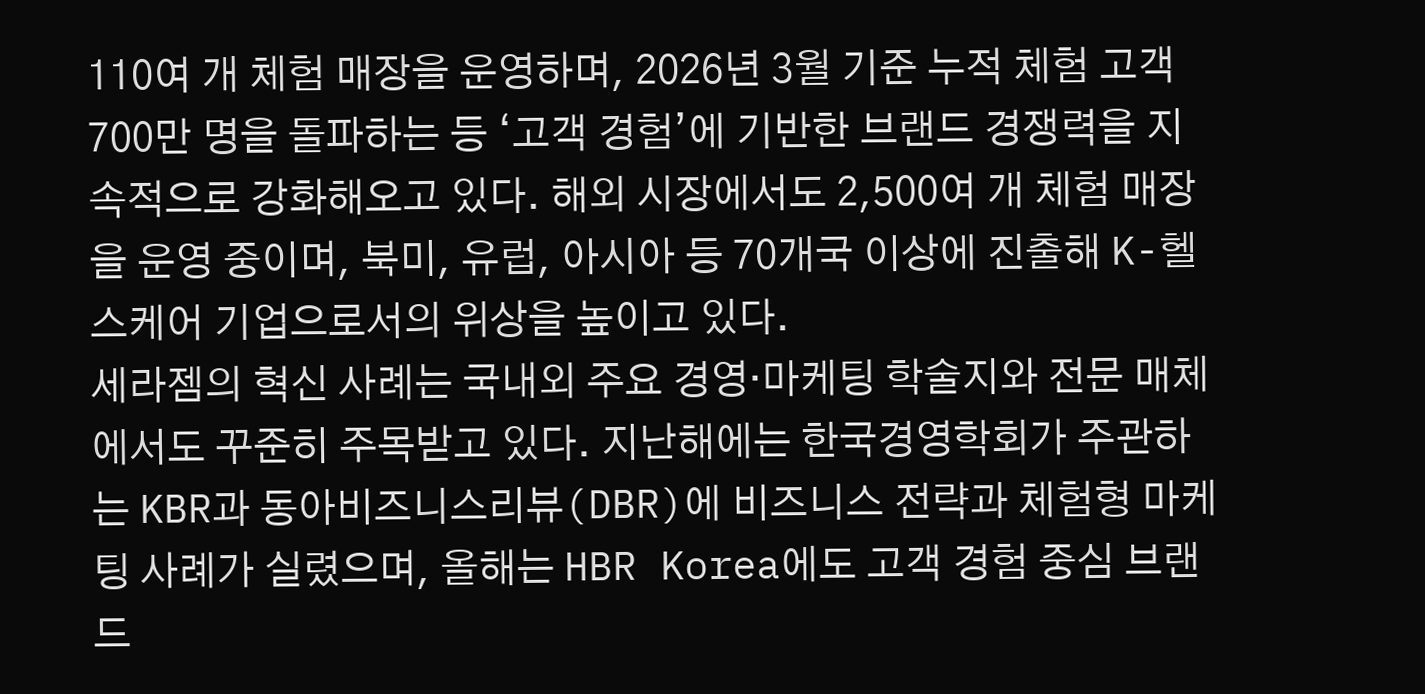110여 개 체험 매장을 운영하며, 2026년 3월 기준 누적 체험 고객 700만 명을 돌파하는 등 ‘고객 경험’에 기반한 브랜드 경쟁력을 지속적으로 강화해오고 있다. 해외 시장에서도 2,500여 개 체험 매장을 운영 중이며, 북미, 유럽, 아시아 등 70개국 이상에 진출해 K-헬스케어 기업으로서의 위상을 높이고 있다.
세라젬의 혁신 사례는 국내외 주요 경영·마케팅 학술지와 전문 매체에서도 꾸준히 주목받고 있다. 지난해에는 한국경영학회가 주관하는 KBR과 동아비즈니스리뷰(DBR)에 비즈니스 전략과 체험형 마케팅 사례가 실렸으며, 올해는 HBR Korea에도 고객 경험 중심 브랜드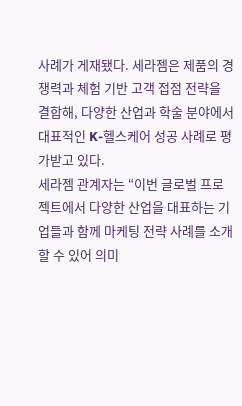사례가 게재됐다. 세라젬은 제품의 경쟁력과 체험 기반 고객 접점 전략을 결합해, 다양한 산업과 학술 분야에서 대표적인 K-헬스케어 성공 사례로 평가받고 있다.
세라젬 관계자는 “이번 글로벌 프로젝트에서 다양한 산업을 대표하는 기업들과 함께 마케팅 전략 사례를 소개할 수 있어 의미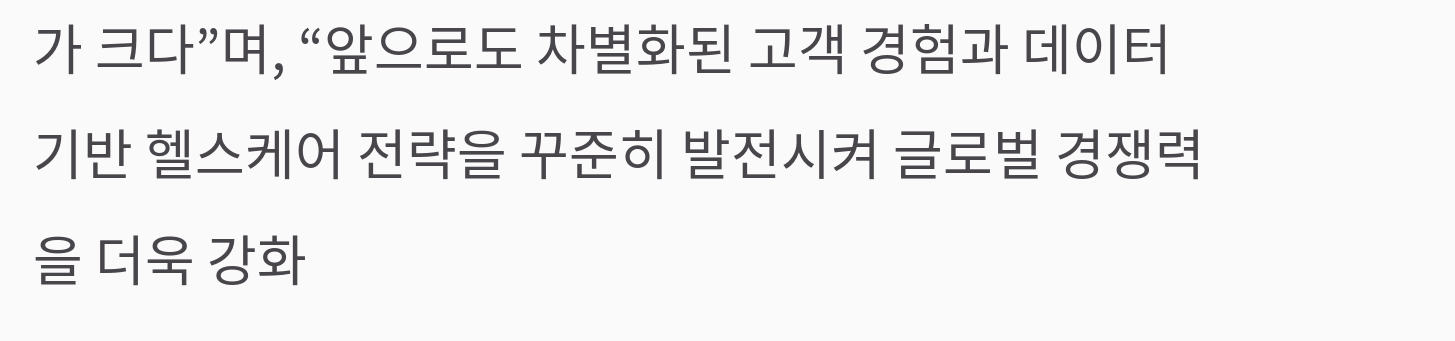가 크다”며, “앞으로도 차별화된 고객 경험과 데이터 기반 헬스케어 전략을 꾸준히 발전시켜 글로벌 경쟁력을 더욱 강화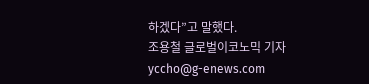하겠다”고 말했다.
조용철 글로벌이코노믹 기자 yccho@g-enews.com